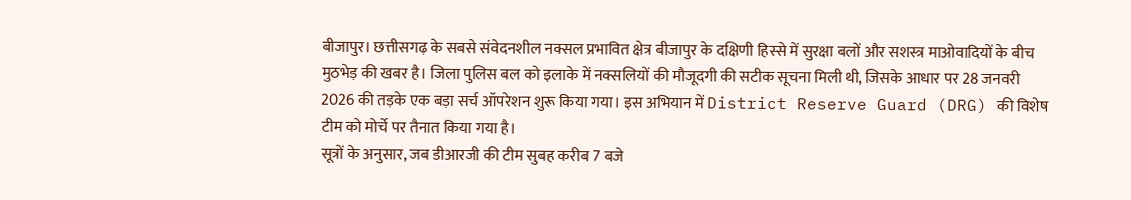बीजापुर। छत्तीसगढ़ के सबसे संवेदनशील नक्सल प्रभावित क्षेत्र बीजापुर के दक्षिणी हिस्से में सुरक्षा बलों और सशस्त्र माओवादियों के बीच मुठभेड़ की खबर है। जिला पुलिस बल को इलाके में नक्सलियों की मौजूदगी की सटीक सूचना मिली थी, जिसके आधार पर 28 जनवरी 2026 की तड़के एक बड़ा सर्च ऑपरेशन शुरू किया गया। इस अभियान में District Reserve Guard (DRG) की विशेष टीम को मोर्चे पर तैनात किया गया है।
सूत्रों के अनुसार, जब डीआरजी की टीम सुबह करीब 7 बजे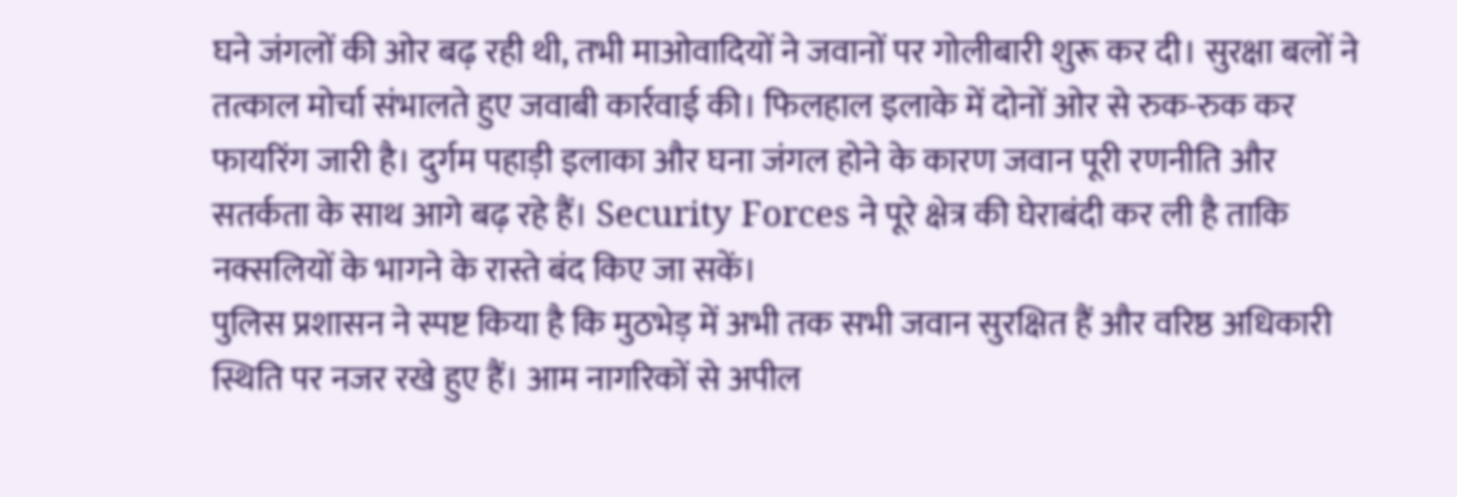घने जंगलों की ओर बढ़ रही थी, तभी माओवादियों ने जवानों पर गोलीबारी शुरू कर दी। सुरक्षा बलों ने तत्काल मोर्चा संभालते हुए जवाबी कार्रवाई की। फिलहाल इलाके में दोनों ओर से रुक-रुक कर फायरिंग जारी है। दुर्गम पहाड़ी इलाका और घना जंगल होने के कारण जवान पूरी रणनीति और सतर्कता के साथ आगे बढ़ रहे हैं। Security Forces ने पूरे क्षेत्र की घेराबंदी कर ली है ताकि नक्सलियों के भागने के रास्ते बंद किए जा सकें।
पुलिस प्रशासन ने स्पष्ट किया है कि मुठभेड़ में अभी तक सभी जवान सुरक्षित हैं और वरिष्ठ अधिकारी स्थिति पर नजर रखे हुए हैं। आम नागरिकों से अपील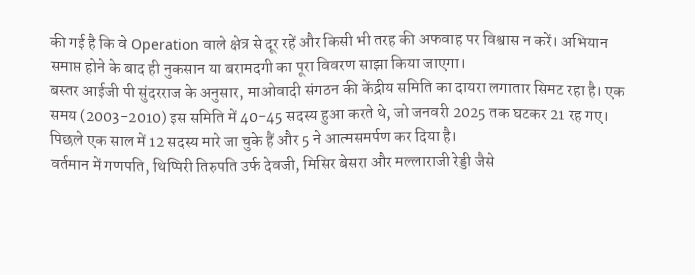की गई है कि वे Operation वाले क्षेत्र से दूर रहें और किसी भी तरह की अफवाह पर विश्वास न करें। अभियान समाप्त होने के बाद ही नुकसान या बरामदगी का पूरा विवरण साझा किया जाएगा।
बस्तर आईजी पी सुंदरराज के अनुसार, माओवादी संगठन की केंद्रीय समिति का दायरा लगातार सिमट रहा है। एक समय (2003-2010) इस समिति में 40-45 सदस्य हुआ करते थे, जो जनवरी 2025 तक घटकर 21 रह गए। पिछले एक साल में 12 सदस्य मारे जा चुके हैं और 5 ने आत्मसमर्पण कर दिया है।
वर्तमान में गणपति, थिप्पिरी तिरुपति उर्फ देवजी, मिसिर बेसरा और मल्लाराजी रेड्डी जैसे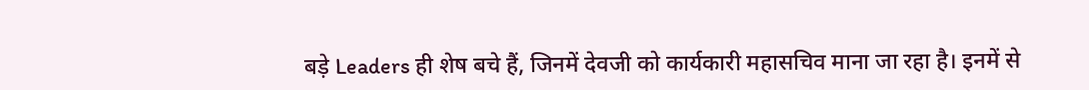बड़े Leaders ही शेष बचे हैं, जिनमें देवजी को कार्यकारी महासचिव माना जा रहा है। इनमें से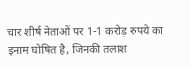चार शीर्ष नेताओं पर 1-1 करोड़ रुपये का इनाम घोषित है, जिनकी तलाश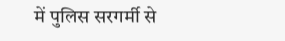में पुलिस सरगर्मी से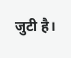जुटी है।